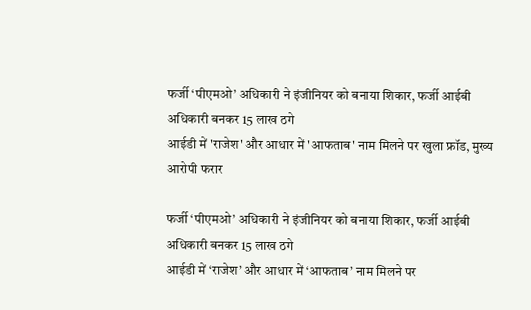फर्जी ‘पीएमओ’ अधिकारी ने इंजीनियर को बनाया शिकार, फर्जी आईबी अधिकारी बनकर 15 लाख ठगे
आईडी में 'राजेश' और आधार में 'आफताब' नाम मिलने पर खुला फ्रॉड, मुख्य आरोपी फरार

फर्जी ‘पीएमओ’ अधिकारी ने इंजीनियर को बनाया शिकार, फर्जी आईबी अधिकारी बनकर 15 लाख ठगे
आईडी में ‘राजेश’ और आधार में ‘आफताब’ नाम मिलने पर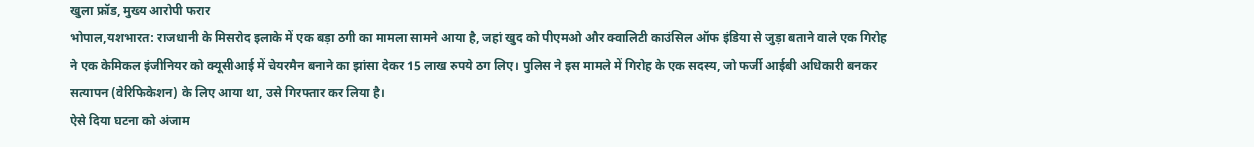खुला फ्रॉड, मुख्य आरोपी फरार
भोपाल,यशभारत: राजधानी के मिसरोद इलाके में एक बड़ा ठगी का मामला सामने आया है, जहां खुद को पीएमओ और क्वालिटी काउंसिल ऑफ इंडिया से जुड़ा बताने वाले एक गिरोह ने एक केमिकल इंजीनियर को क्यूसीआई में चेयरमैन बनाने का झांसा देकर 15 लाख रुपये ठग लिए। पुलिस ने इस मामले में गिरोह के एक सदस्य, जो फर्जी आईबी अधिकारी बनकर सत्यापन (वेरिफिकेशन) के लिए आया था, उसे गिरफ्तार कर लिया है।
ऐसे दिया घटना को अंजाम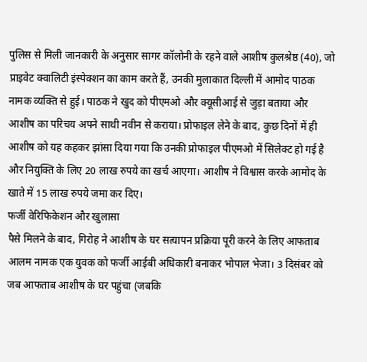पुलिस से मिली जानकारी के अनुसार सागर कॉलोनी के रहने वाले आशीष कुलश्रेष्ठ (40), जो प्राइवेट क्वालिटी इंस्पेक्शन का काम करते हैं, उनकी मुलाकात दिल्ली में आमोद पाठक नामक व्यक्ति से हुई। पाठक ने खुद को पीएमओ और क्यूसीआई से जुड़ा बताया और आशीष का परिचय अपने साथी नवीन से कराया। प्रोफाइल लेने के बाद, कुछ दिनों में ही आशीष को यह कहकर झांसा दिया गया कि उनकी प्रोफाइल पीएमओ में सिलेक्ट हो गई है और नियुक्ति के लिए 20 लाख रुपये का खर्च आएगा। आशीष ने विश्वास करके आमोद के खाते में 15 लाख रुपये जमा कर दिए।
फर्जी वेरिफिकेशन और खुलासा
पैसे मिलने के बाद, गिरोह ने आशीष के घर सत्यापन प्रक्रिया पूरी करने के लिए आफताब आलम नामक एक युवक को फर्जी आईबी अधिकारी बनाकर भोपाल भेजा। 3 दिसंबर को जब आफताब आशीष के घर पहुंचा (जबकि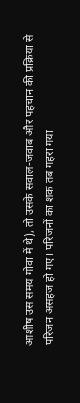आशीष उस समय गोवा में थे), तो उसके सवाल-जवाब और पहचान की प्रक्रिया से परिजन असहज हो गए। परिजनों का शक तब गहरा गया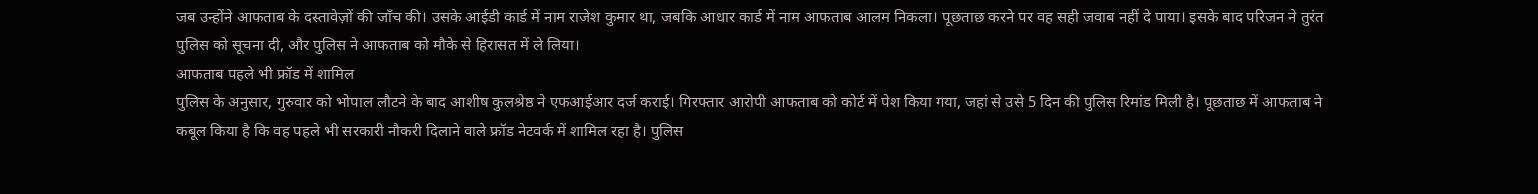जब उन्होंने आफताब के दस्तावेज़ों की जाँच की। उसके आईडी कार्ड में नाम राजेश कुमार था, जबकि आधार कार्ड में नाम आफताब आलम निकला। पूछताछ करने पर वह सही जवाब नहीं दे पाया। इसके बाद परिजन ने तुरंत पुलिस को सूचना दी, और पुलिस ने आफताब को मौके से हिरासत में ले लिया।
आफताब पहले भी फ्रॉड में शामिल
पुलिस के अनुसार, गुरुवार को भोपाल लौटने के बाद आशीष कुलश्रेष्ठ ने एफआईआर दर्ज कराई। गिरफ्तार आरोपी आफताब को कोर्ट में पेश किया गया, जहां से उसे 5 दिन की पुलिस रिमांड मिली है। पूछताछ में आफताब ने कबूल किया है कि वह पहले भी सरकारी नौकरी दिलाने वाले फ्रॉड नेटवर्क में शामिल रहा है। पुलिस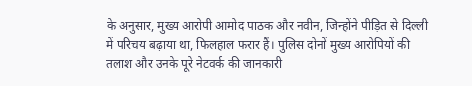के अनुसार, मुख्य आरोपी आमोद पाठक और नवीन, जिन्होंने पीड़ित से दिल्ली में परिचय बढ़ाया था, फिलहाल फरार हैं। पुलिस दोनों मुख्य आरोपियों की तलाश और उनके पूरे नेटवर्क की जानकारी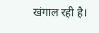खंगाल रही है।